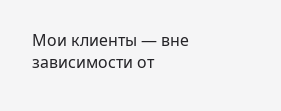Мои клиенты — вне зависимости от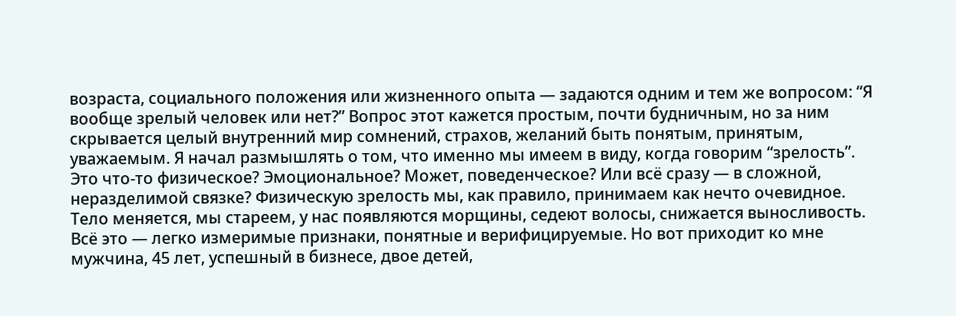возраста, социального положения или жизненного опыта — задаются одним и тем же вопросом: “Я вообще зрелый человек или нет?” Вопрос этот кажется простым, почти будничным, но за ним скрывается целый внутренний мир сомнений, страхов, желаний быть понятым, принятым, уважаемым. Я начал размышлять о том, что именно мы имеем в виду, когда говорим “зрелость”. Это что-то физическое? Эмоциональное? Может, поведенческое? Или всё сразу — в сложной, неразделимой связке? Физическую зрелость мы, как правило, принимаем как нечто очевидное. Тело меняется, мы стареем, у нас появляются морщины, седеют волосы, снижается выносливость. Всё это — легко измеримые признаки, понятные и верифицируемые. Но вот приходит ко мне мужчина, 45 лет, успешный в бизнесе, двое детей,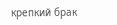крепкий брак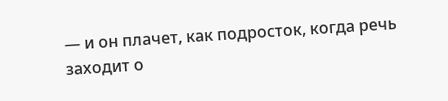— и он плачет, как подросток, когда речь заходит о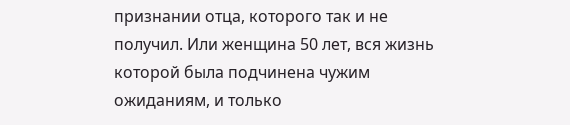признании отца, которого так и не получил. Или женщина 50 лет, вся жизнь которой была подчинена чужим ожиданиям, и только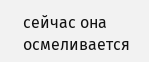сейчас она осмеливается